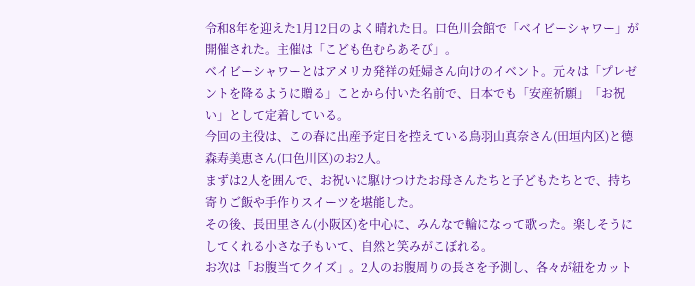令和8年を迎えた1月12日のよく晴れた日。口色川会館で「ベイビーシャワー」が開催された。主催は「こども色むらあそび」。
ベイビーシャワーとはアメリカ発祥の妊婦さん向けのイベント。元々は「プレゼントを降るように贈る」ことから付いた名前で、日本でも「安産祈願」「お祝い」として定着している。
今回の主役は、この春に出産予定日を控えている鳥羽山真奈さん(田垣内区)と德森寿美恵さん(口色川区)のお2人。
まずは2人を囲んで、お祝いに駆けつけたお母さんたちと子どもたちとで、持ち寄りご飯や手作りスイーツを堪能した。
その後、長田里さん(小阪区)を中心に、みんなで輪になって歌った。楽しそうにしてくれる小さな子もいて、自然と笑みがこぼれる。
お次は「お腹当てクイズ」。2人のお腹周りの長さを予測し、各々が紐をカット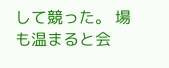して競った。 場も温まると会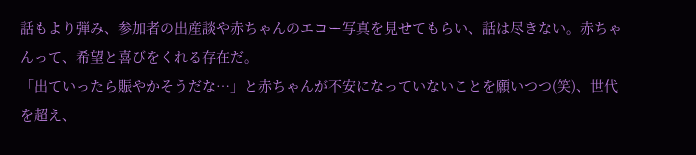話もより弾み、参加者の出産談や赤ちゃんのエコー写真を見せてもらい、話は尽きない。赤ちゃんって、希望と喜びをくれる存在だ。
「出ていったら賑やかそうだな…」と赤ちゃんが不安になっていないことを願いつつ(笑)、世代を超え、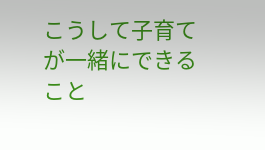こうして子育てが一緒にできること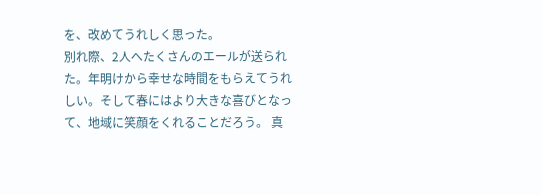を、改めてうれしく思った。
別れ際、2人へたくさんのエールが送られた。年明けから幸せな時間をもらえてうれしい。そして春にはより大きな喜びとなって、地域に笑顔をくれることだろう。 真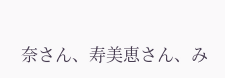奈さん、寿美恵さん、み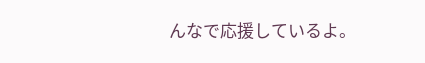んなで応援しているよ。